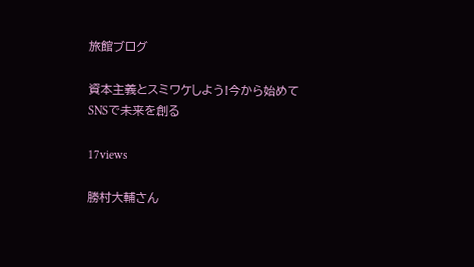旅館ブログ

資本主義とスミワケしよう!今から始めてSNSで未来を創る

17views

勝村大輔さん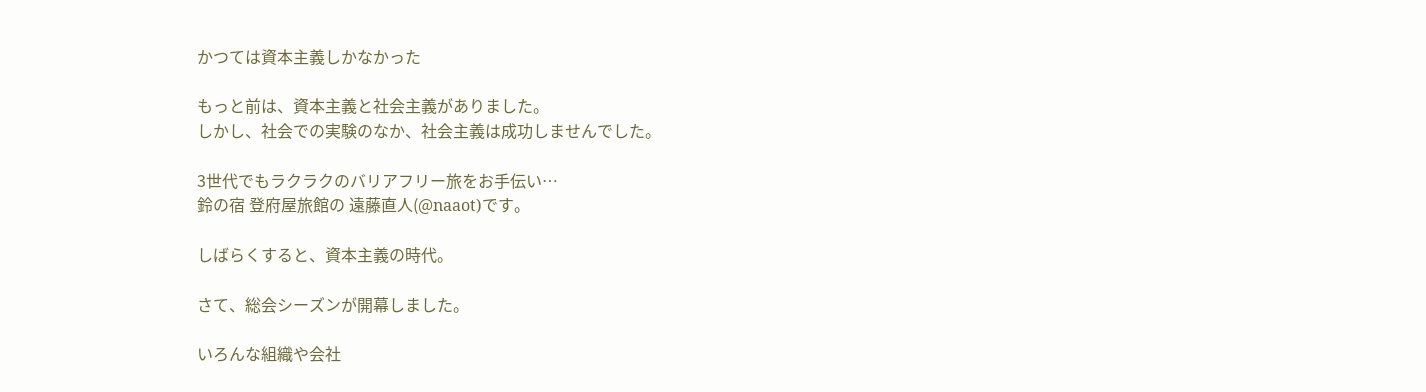かつては資本主義しかなかった

もっと前は、資本主義と社会主義がありました。
しかし、社会での実験のなか、社会主義は成功しませんでした。

3世代でもラクラクのバリアフリー旅をお手伝い…
鈴の宿 登府屋旅館の 遠藤直人(@naaot)です。

しばらくすると、資本主義の時代。

さて、総会シーズンが開幕しました。

いろんな組織や会社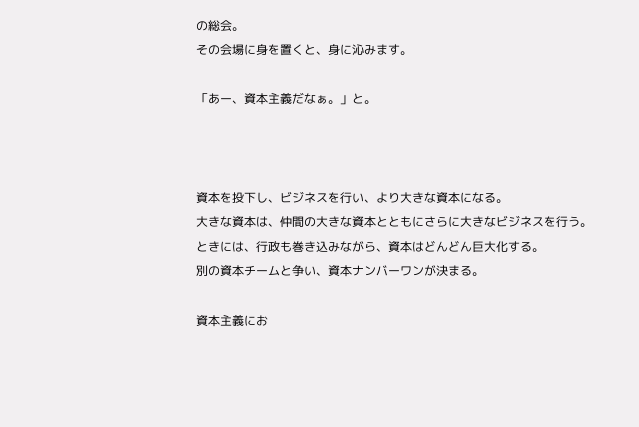の総会。
その会場に身を置くと、身に沁みます。

「あー、資本主義だなぁ。」と。



資本を投下し、ビジネスを行い、より大きな資本になる。
大きな資本は、仲間の大きな資本とともにさらに大きなビジネスを行う。
ときには、行政も巻き込みながら、資本はどんどん巨大化する。
別の資本チームと争い、資本ナンバーワンが決まる。

資本主義にお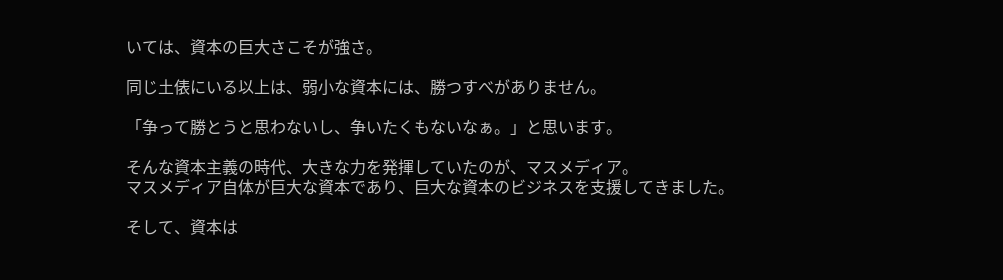いては、資本の巨大さこそが強さ。

同じ土俵にいる以上は、弱小な資本には、勝つすべがありません。

「争って勝とうと思わないし、争いたくもないなぁ。」と思います。

そんな資本主義の時代、大きな力を発揮していたのが、マスメディア。
マスメディア自体が巨大な資本であり、巨大な資本のビジネスを支援してきました。

そして、資本は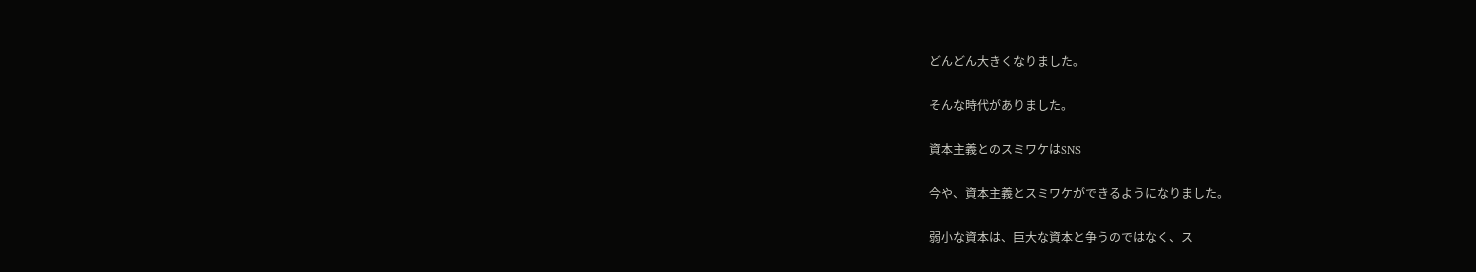どんどん大きくなりました。

そんな時代がありました。

資本主義とのスミワケはSNS

今や、資本主義とスミワケができるようになりました。

弱小な資本は、巨大な資本と争うのではなく、ス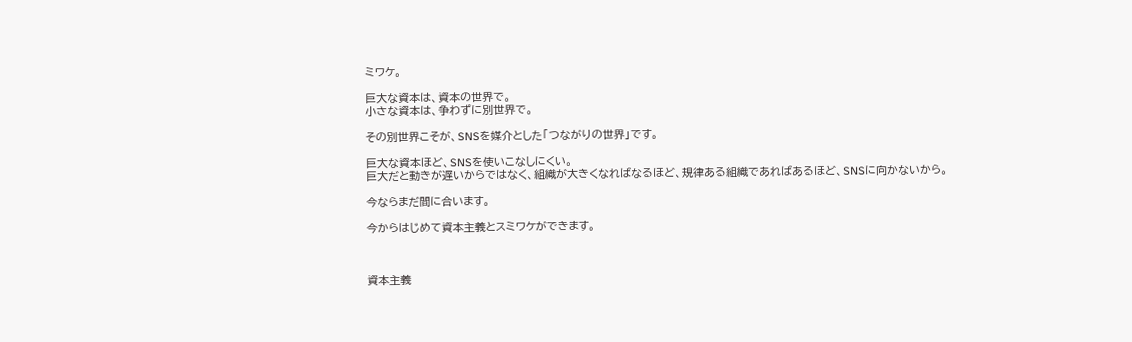ミワケ。

巨大な資本は、資本の世界で。
小さな資本は、争わずに別世界で。

その別世界こそが、SNSを媒介とした「つながりの世界」です。

巨大な資本ほど、SNSを使いこなしにくい。
巨大だと動きが遅いからではなく、組織が大きくなればなるほど、規律ある組織であればあるほど、SNSに向かないから。

今ならまだ間に合います。

今からはじめて資本主義とスミワケができます。



資本主義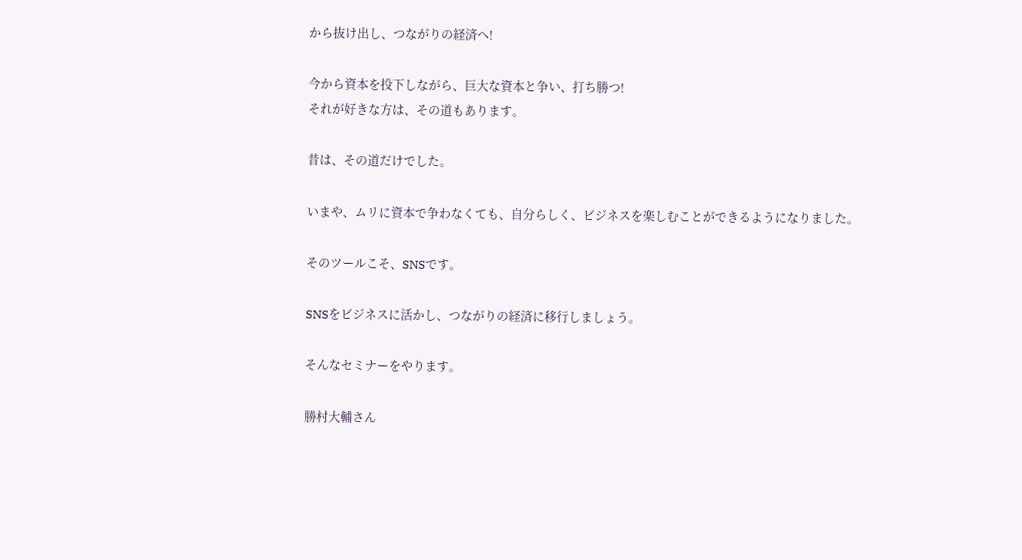から抜け出し、つながりの経済へ!

今から資本を投下しながら、巨大な資本と争い、打ち勝つ!
それが好きな方は、その道もあります。

昔は、その道だけでした。

いまや、ムリに資本で争わなくても、自分らしく、ビジネスを楽しむことができるようになりました。

そのツールこそ、SNSです。

SNSをビジネスに活かし、つながりの経済に移行しましょう。

そんなセミナーをやります。

勝村大輔さん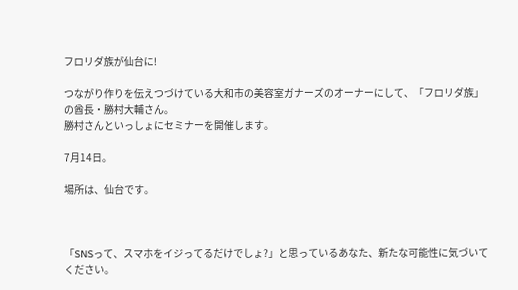フロリダ族が仙台に!

つながり作りを伝えつづけている大和市の美容室ガナーズのオーナーにして、「フロリダ族」の酋長・勝村大輔さん。
勝村さんといっしょにセミナーを開催します。

7月14日。

場所は、仙台です。



「SNSって、スマホをイジってるだけでしょ?」と思っているあなた、新たな可能性に気づいてください。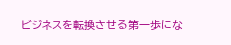ビジネスを転換させる第一歩にな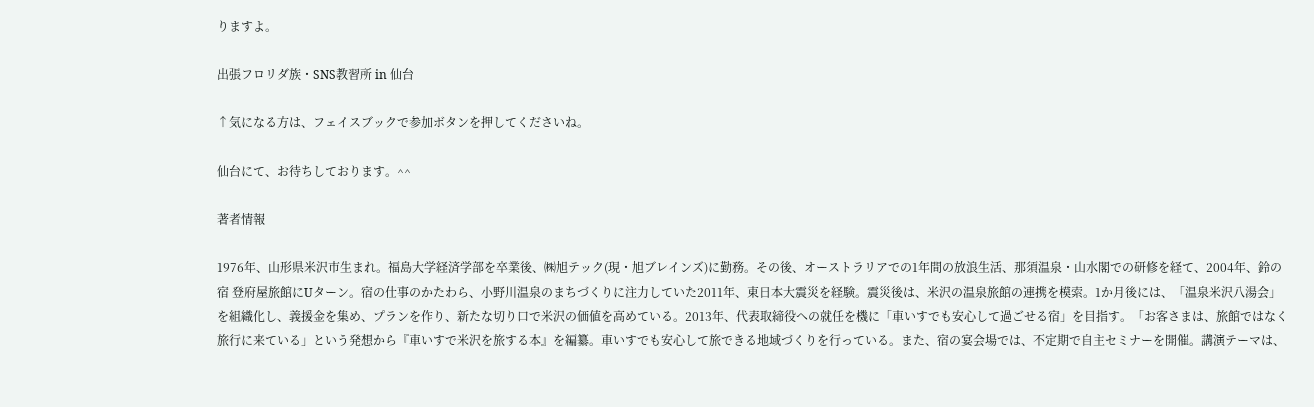りますよ。

出張フロリダ族・SNS教習所 in 仙台

↑気になる方は、フェイスブックで参加ボタンを押してくださいね。

仙台にて、お待ちしております。^^

著者情報

1976年、山形県米沢市生まれ。福島大学経済学部を卒業後、㈱旭テック(現・旭ブレインズ)に勤務。その後、オーストラリアでの1年間の放浪生活、那須温泉・山水閣での研修を経て、2004年、鈴の宿 登府屋旅館にUターン。宿の仕事のかたわら、小野川温泉のまちづくりに注力していた2011年、東日本大震災を経験。震災後は、米沢の温泉旅館の連携を模索。1か月後には、「温泉米沢八湯会」を組織化し、義援金を集め、プランを作り、新たな切り口で米沢の価値を高めている。2013年、代表取締役への就任を機に「車いすでも安心して過ごせる宿」を目指す。「お客さまは、旅館ではなく旅行に来ている」という発想から『車いすで米沢を旅する本』を編纂。車いすでも安心して旅できる地域づくりを行っている。また、宿の宴会場では、不定期で自主セミナーを開催。講演テーマは、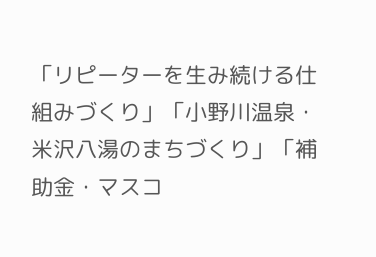「リピーターを生み続ける仕組みづくり」「小野川温泉・米沢八湯のまちづくり」「補助金・マスコ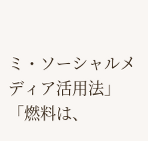ミ・ソーシャルメディア活用法」「燃料は、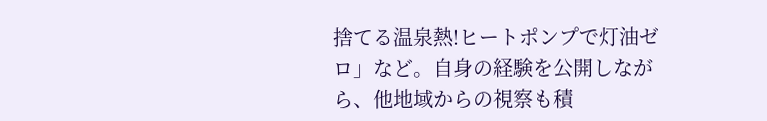捨てる温泉熱!ヒートポンプで灯油ゼロ」など。自身の経験を公開しながら、他地域からの視察も積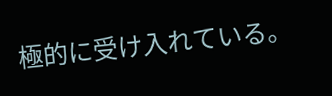極的に受け入れている。